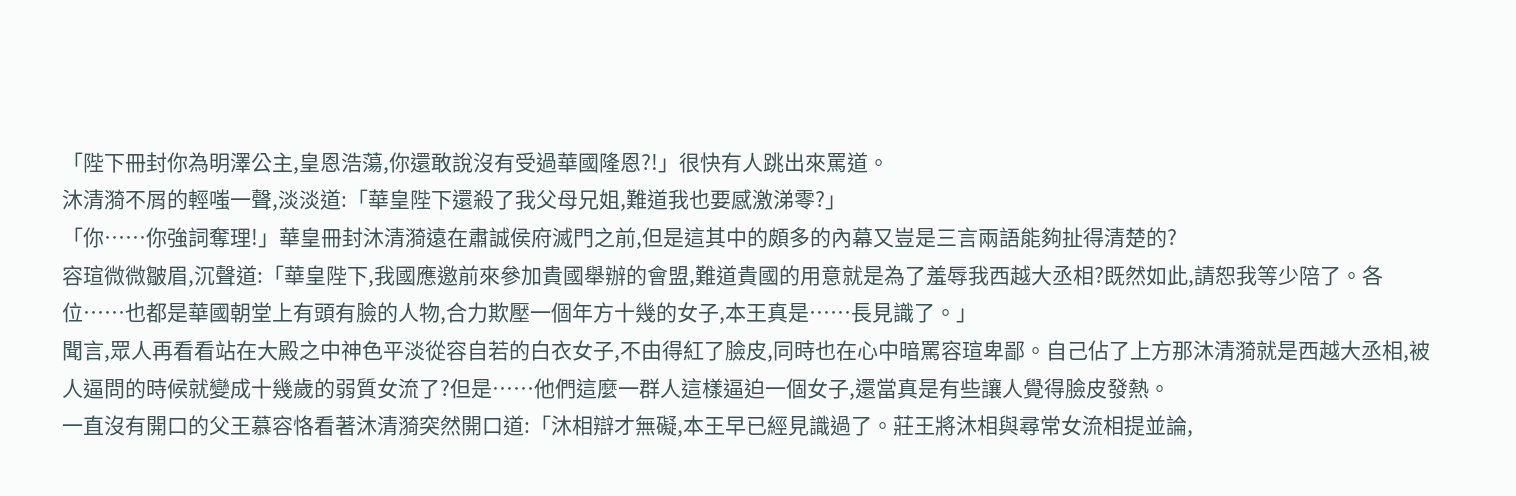「陛下冊封你為明澤公主,皇恩浩蕩,你還敢說沒有受過華國隆恩?!」很快有人跳出來罵道。
沐清漪不屑的輕嗤一聲,淡淡道:「華皇陛下還殺了我父母兄姐,難道我也要感激涕零?」
「你……你強詞奪理!」華皇冊封沐清漪遠在肅誠侯府滅門之前,但是這其中的頗多的內幕又豈是三言兩語能夠扯得清楚的?
容瑄微微皺眉,沉聲道:「華皇陛下,我國應邀前來參加貴國舉辦的會盟,難道貴國的用意就是為了羞辱我西越大丞相?既然如此,請恕我等少陪了。各位……也都是華國朝堂上有頭有臉的人物,合力欺壓一個年方十幾的女子,本王真是……長見識了。」
聞言,眾人再看看站在大殿之中神色平淡從容自若的白衣女子,不由得紅了臉皮,同時也在心中暗罵容瑄卑鄙。自己佔了上方那沐清漪就是西越大丞相,被人逼問的時候就變成十幾歲的弱質女流了?但是……他們這麼一群人這樣逼迫一個女子,還當真是有些讓人覺得臉皮發熱。
一直沒有開口的父王慕容恪看著沐清漪突然開口道:「沐相辯才無礙,本王早已經見識過了。莊王將沐相與尋常女流相提並論,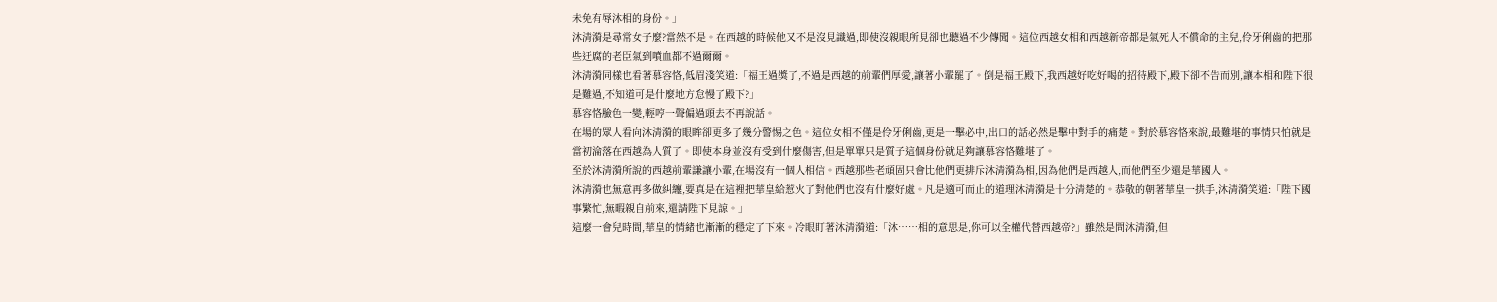未免有辱沐相的身份。」
沐清漪是尋常女子麼?當然不是。在西越的時候他又不是沒見識過,即使沒親眼所見卻也聽過不少傳聞。這位西越女相和西越新帝都是氣死人不償命的主兒,伶牙俐齒的把那些迂腐的老臣氣到噴血都不過爾爾。
沐清漪同樣也看著慕容恪,低眉淺笑道:「福王過獎了,不過是西越的前輩們厚愛,讓著小輩罷了。倒是福王殿下,我西越好吃好喝的招待殿下,殿下卻不告而別,讓本相和陛下很是難過,不知道可是什麼地方怠慢了殿下?」
慕容恪臉色一變,輕哼一聲偏過頭去不再說話。
在場的眾人看向沐清漪的眼眸卻更多了幾分警惕之色。這位女相不僅是伶牙俐齒,更是一擊必中,出口的話必然是擊中對手的痛楚。對於慕容恪來說,最難堪的事情只怕就是當初淪落在西越為人質了。即使本身並沒有受到什麼傷害,但是單單只是質子這個身份就足夠讓慕容恪難堪了。
至於沐清漪所說的西越前輩謙讓小輩,在場沒有一個人相信。西越那些老頑固只會比他們更排斥沐清漪為相,因為他們是西越人,而他們至少還是華國人。
沐清漪也無意再多做糾纏,要真是在這裡把華皇給惹火了對他們也沒有什麼好處。凡是適可而止的道理沐清漪是十分清楚的。恭敬的朝著華皇一拱手,沐清漪笑道:「陛下國事繁忙,無暇親自前來,還請陛下見諒。」
這麼一會兒時間,華皇的情緒也漸漸的穩定了下來。冷眼盯著沐清漪道:「沐……相的意思是,你可以全權代替西越帝?」雖然是問沐清漪,但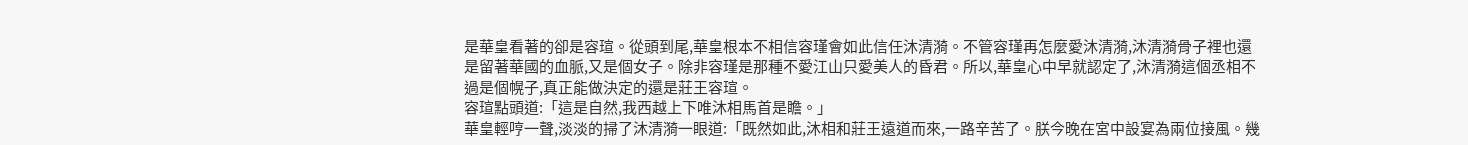是華皇看著的卻是容瑄。從頭到尾,華皇根本不相信容瑾會如此信任沐清漪。不管容瑾再怎麼愛沐清漪,沐清漪骨子裡也還是留著華國的血脈,又是個女子。除非容瑾是那種不愛江山只愛美人的昏君。所以,華皇心中早就認定了,沐清漪這個丞相不過是個幌子,真正能做決定的還是莊王容瑄。
容瑄點頭道:「這是自然,我西越上下唯沐相馬首是瞻。」
華皇輕哼一聲,淡淡的掃了沐清漪一眼道:「既然如此,沐相和莊王遠道而來,一路辛苦了。朕今晚在宮中設宴為兩位接風。幾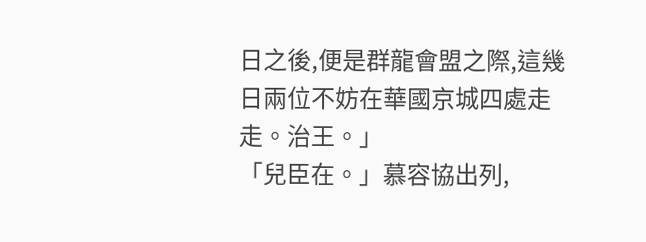日之後,便是群龍會盟之際,這幾日兩位不妨在華國京城四處走走。治王。」
「兒臣在。」慕容協出列,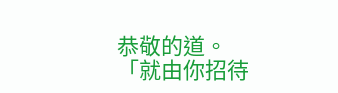恭敬的道。
「就由你招待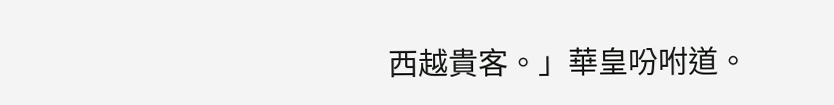西越貴客。」華皇吩咐道。